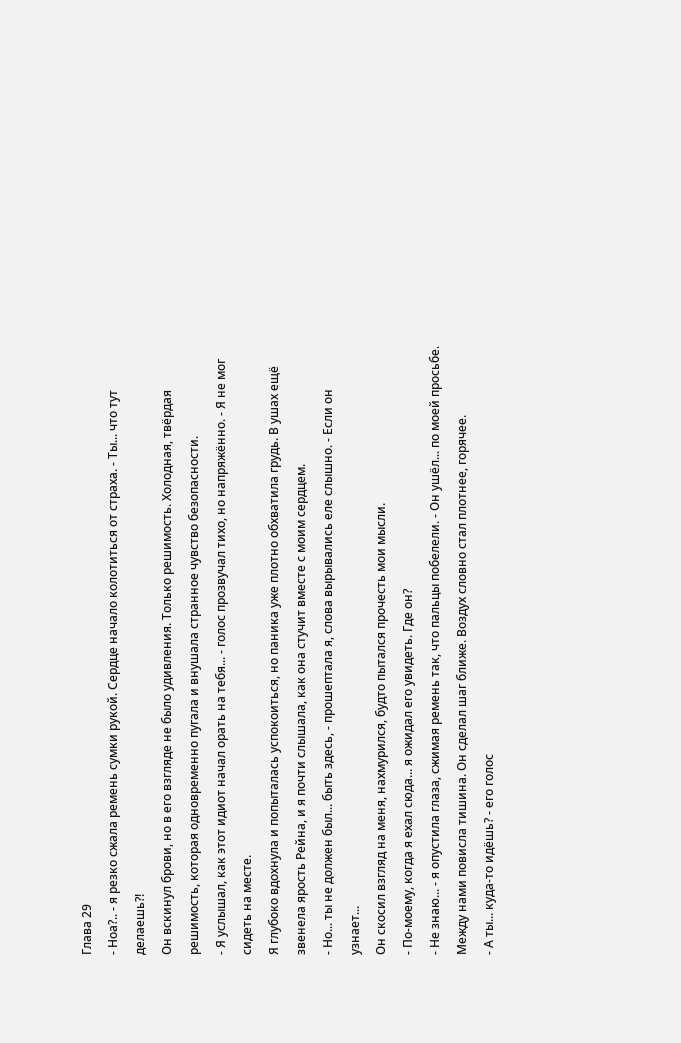Глава 29
- Ноа?.. - я резко сжала ремень сумки рукой. Сердце начало колотиться от страха. - Ты... что тут делаешь?!
Он вскинул брови, но в его взгляде не было удивления. Только решимость. Холодная, твёрдая решимость, которая одновременно пугала и внушала странное чувство безопасности.
- Я услышал, как этот идиот начал орать на тебя... - голос прозвучал тихо, но напряжённо. - Я не мог сидеть на месте.
Я глубоко вдохнула и попыталась успокоиться, но паника уже плотно обхватила грудь. В ушах ещё звенела ярость Рейна, и я почти слышала, как она стучит вместе с моим сердцем.
- Но... ты не должен был... быть здесь, - прошептала я, слова вырывались еле слышно. - Если он узнает...
Он скосил взгляд на меня, нахмурился, будто пытался прочесть мои мысли.
- По-моему, когда я ехал сюда... я ожидал его увидеть. Где он?
- Не знаю... - я опустила глаза, сжимая ремень так, что пальцы побелели. - Он ушёл... по моей просьбе.
Между нами повисла тишина. Он сделал шаг ближе. Воздух словно стал плотнее, горячее.
- А ты... куда-то идёшь? - его голос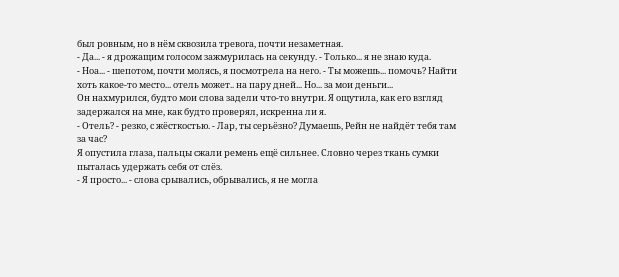был ровным, но в нём сквозила тревога, почти незаметная.
- Да... - я дрожащим голосом зажмурилась на секунду. - Только... я не знаю куда.
- Ноа... - шепотом, почти молясь, я посмотрела на него. - Ты можешь... помочь? Найти хоть какое-то место... отель может.. на пару дней... Но... за мои деньги...
Он нахмурился, будто мои слова задели что-то внутри. Я ощутила, как его взгляд задержался на мне, как будто проверял, искренна ли я.
- Отель? - резко, с жёсткостью. - Лар, ты серьёзно? Думаешь, Рейн не найдёт тебя там за час?
Я опустила глаза, пальцы сжали ремень ещё сильнее. Словно через ткань сумки пыталась удержать себя от слёз.
- Я просто... - слова срывались, обрывались, я не могла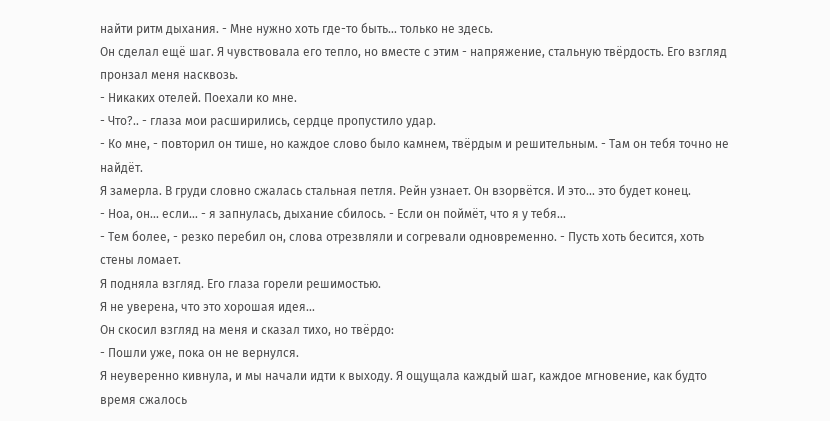найти ритм дыхания. - Мне нужно хоть где-то быть... только не здесь.
Он сделал ещё шаг. Я чувствовала его тепло, но вместе с этим - напряжение, стальную твёрдость. Его взгляд пронзал меня насквозь.
- Никаких отелей. Поехали ко мне.
- Что?.. - глаза мои расширились, сердце пропустило удар.
- Ко мне, - повторил он тише, но каждое слово было камнем, твёрдым и решительным. - Там он тебя точно не найдёт.
Я замерла. В груди словно сжалась стальная петля. Рейн узнает. Он взорвётся. И это... это будет конец.
- Ноа, он... если... - я запнулась, дыхание сбилось. - Если он поймёт, что я у тебя...
- Тем более, - резко перебил он, слова отрезвляли и согревали одновременно. - Пусть хоть бесится, хоть стены ломает.
Я подняла взгляд. Его глаза горели решимостью.
Я не уверена, что это хорошая идея...
Он скосил взгляд на меня и сказал тихо, но твёрдо:
- Пошли уже, пока он не вернулся.
Я неуверенно кивнула, и мы начали идти к выходу. Я ощущала каждый шаг, каждое мгновение, как будто время сжалось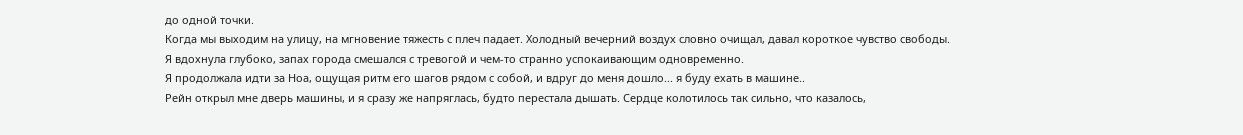до одной точки.
Когда мы выходим на улицу, на мгновение тяжесть с плеч падает. Холодный вечерний воздух словно очищал, давал короткое чувство свободы.
Я вдохнула глубоко, запах города смешался с тревогой и чем-то странно успокаивающим одновременно.
Я продолжала идти за Ноа, ощущая ритм его шагов рядом с собой, и вдруг до меня дошло... я буду ехать в машине..
Рейн открыл мне дверь машины, и я сразу же напряглась, будто перестала дышать. Сердце колотилось так сильно, что казалось,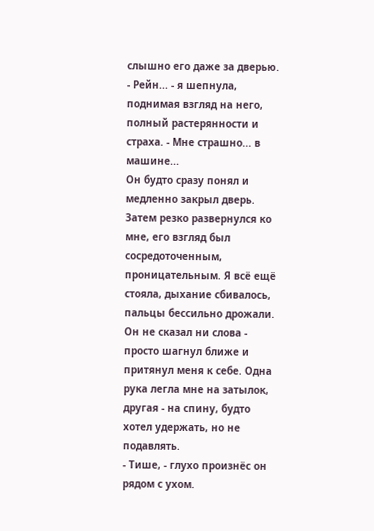слышно его даже за дверью.
- Рейн... - я шепнула, поднимая взгляд на него, полный растерянности и страха. - Мне страшно... в машине...
Он будто сразу понял и медленно закрыл дверь. Затем резко развернулся ко мне, его взгляд был сосредоточенным, проницательным. Я всё ещё стояла, дыхание сбивалось, пальцы бессильно дрожали.
Он не сказал ни слова - просто шагнул ближе и притянул меня к себе. Одна рука легла мне на затылок, другая - на спину, будто хотел удержать, но не подавлять.
- Тише, - глухо произнёс он рядом с ухом.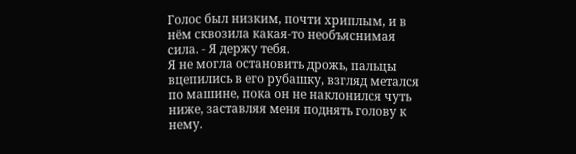Голос был низким, почти хриплым, и в нём сквозила какая-то необъяснимая сила. - Я держу тебя.
Я не могла остановить дрожь, пальцы вцепились в его рубашку, взгляд метался по машине, пока он не наклонился чуть ниже, заставляя меня поднять голову к нему.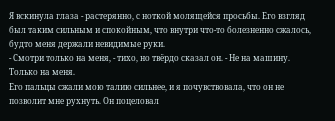Я вскинула глаза - растерянно, с ноткой молящейся просьбы. Его взгляд был таким сильным и спокойным, что внутри что-то болезненно сжалось, будто меня держали невидимые руки.
- Смотри только на меня, - тихо, но твёрдо сказал он. - Не на машину. Только на меня.
Его пальцы сжали мою талию сильнее, и я почувствовала, что он не позволит мне рухнуть. Он поцеловал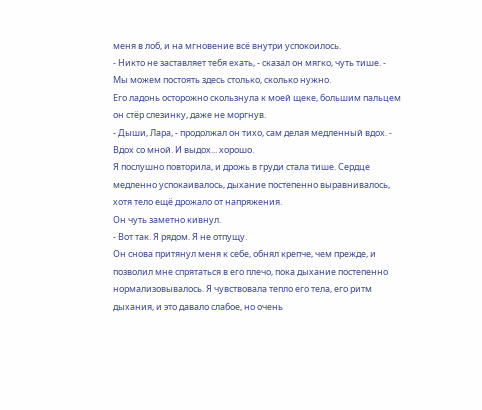меня в лоб, и на мгновение всё внутри успокоилось.
- Никто не заставляет тебя ехать, - сказал он мягко, чуть тише. - Мы можем постоять здесь столько, сколько нужно.
Его ладонь осторожно скользнула к моей щеке, большим пальцем он стёр слезинку, даже не моргнув.
- Дыши, Лара, - продолжал он тихо, сам делая медленный вдох. - Вдох со мной. И выдох... хорошо.
Я послушно повторила, и дрожь в груди стала тише. Сердце медленно успокаивалось, дыхание постепенно выравнивалось, хотя тело ещё дрожало от напряжения.
Он чуть заметно кивнул.
- Вот так. Я рядом. Я не отпущу.
Он снова притянул меня к себе, обнял крепче, чем прежде, и позволил мне спрятаться в его плечо, пока дыхание постепенно нормализовывалось. Я чувствовала тепло его тела, его ритм дыхания, и это давало слабое, но очень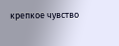крепкое чувство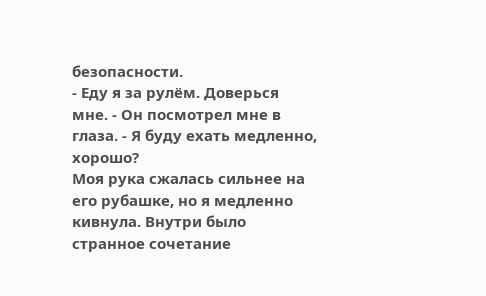безопасности.
- Еду я за рулём. Доверься мне. - Он посмотрел мне в глаза. - Я буду ехать медленно, хорошо?
Моя рука сжалась сильнее на его рубашке, но я медленно кивнула. Внутри было странное сочетание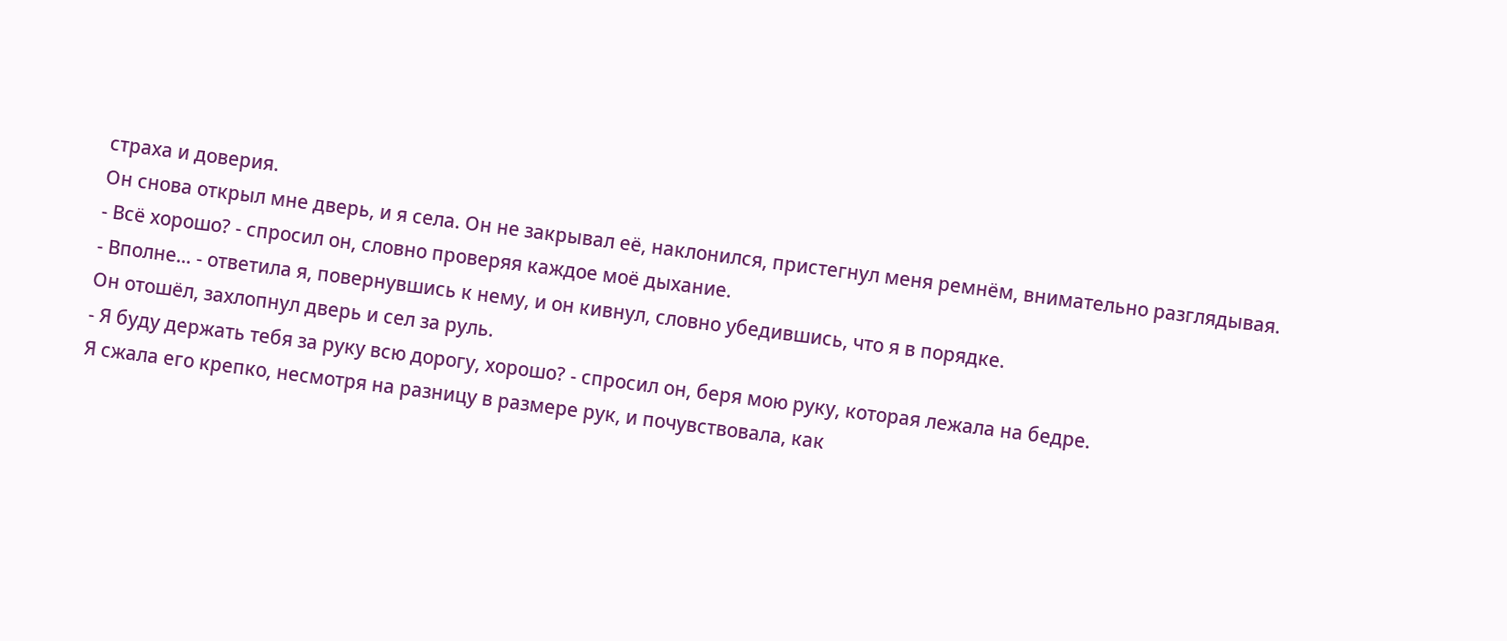страха и доверия.
Он снова открыл мне дверь, и я села. Он не закрывал её, наклонился, пристегнул меня ремнём, внимательно разглядывая.
- Всё хорошо? - спросил он, словно проверяя каждое моё дыхание.
- Вполне... - ответила я, повернувшись к нему, и он кивнул, словно убедившись, что я в порядке.
Он отошёл, захлопнул дверь и сел за руль.
- Я буду держать тебя за руку всю дорогу, хорошо? - спросил он, беря мою руку, которая лежала на бедре.
Я сжала его крепко, несмотря на разницу в размере рук, и почувствовала, как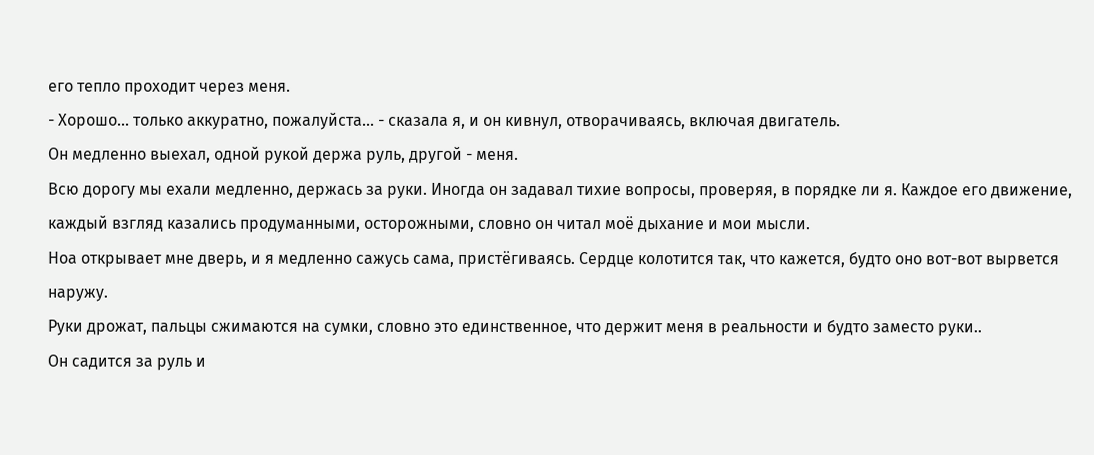его тепло проходит через меня.
- Хорошо... только аккуратно, пожалуйста... - сказала я, и он кивнул, отворачиваясь, включая двигатель.
Он медленно выехал, одной рукой держа руль, другой - меня.
Всю дорогу мы ехали медленно, держась за руки. Иногда он задавал тихие вопросы, проверяя, в порядке ли я. Каждое его движение, каждый взгляд казались продуманными, осторожными, словно он читал моё дыхание и мои мысли.
Ноа открывает мне дверь, и я медленно сажусь сама, пристёгиваясь. Сердце колотится так, что кажется, будто оно вот-вот вырвется наружу.
Руки дрожат, пальцы сжимаются на сумки, словно это единственное, что держит меня в реальности и будто заместо руки..
Он садится за руль и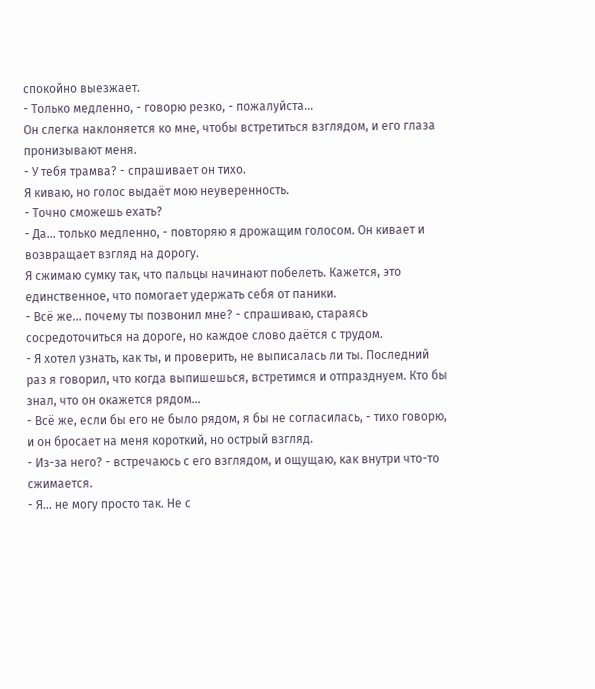спокойно выезжает.
- Только медленно, - говорю резко, - пожалуйста...
Он слегка наклоняется ко мне, чтобы встретиться взглядом, и его глаза пронизывают меня.
- У тебя трамва? - спрашивает он тихо.
Я киваю, но голос выдаёт мою неуверенность.
- Точно сможешь ехать?
- Да... только медленно, - повторяю я дрожащим голосом. Он кивает и возвращает взгляд на дорогу.
Я сжимаю сумку так, что пальцы начинают побелеть. Кажется, это единственное, что помогает удержать себя от паники.
- Всё же... почему ты позвонил мне? - спрашиваю, стараясь сосредоточиться на дороге, но каждое слово даётся с трудом.
- Я хотел узнать, как ты, и проверить, не выписалась ли ты. Последний раз я говорил, что когда выпишешься, встретимся и отпразднуем. Кто бы знал, что он окажется рядом...
- Всё же, если бы его не было рядом, я бы не согласилась, - тихо говорю, и он бросает на меня короткий, но острый взгляд.
- Из-за него? - встречаюсь с его взглядом, и ощущаю, как внутри что-то сжимается.
- Я... не могу просто так. Не с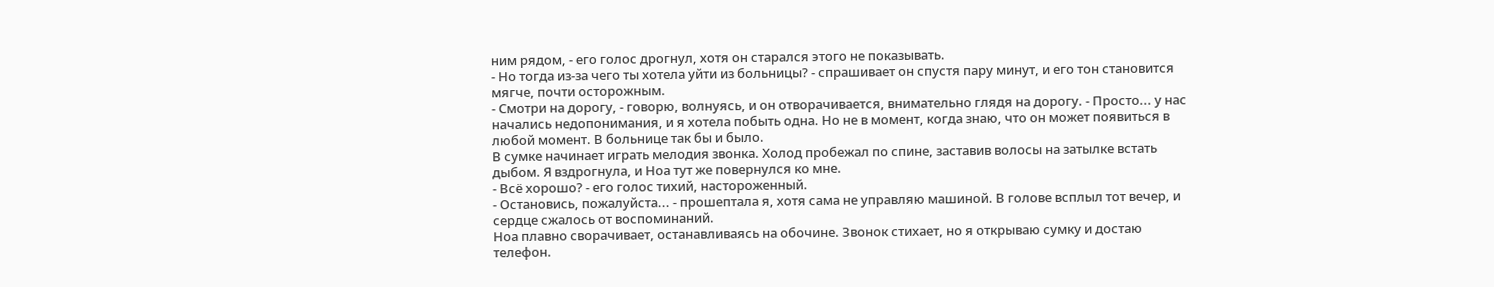ним рядом, - его голос дрогнул, хотя он старался этого не показывать.
- Но тогда из-за чего ты хотела уйти из больницы? - спрашивает он спустя пару минут, и его тон становится мягче, почти осторожным.
- Смотри на дорогу, - говорю, волнуясь, и он отворачивается, внимательно глядя на дорогу. - Просто... у нас начались недопонимания, и я хотела побыть одна. Но не в момент, когда знаю, что он может появиться в любой момент. В больнице так бы и было.
В сумке начинает играть мелодия звонка. Холод пробежал по спине, заставив волосы на затылке встать дыбом. Я вздрогнула, и Ноа тут же повернулся ко мне.
- Всё хорошо? - его голос тихий, настороженный.
- Остановись, пожалуйста... - прошептала я, хотя сама не управляю машиной. В голове всплыл тот вечер, и сердце сжалось от воспоминаний.
Ноа плавно сворачивает, останавливаясь на обочине. Звонок стихает, но я открываю сумку и достаю телефон.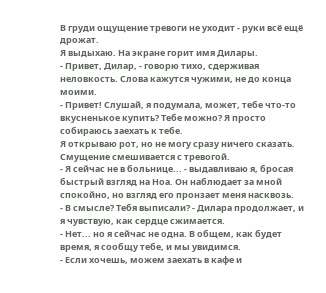В груди ощущение тревоги не уходит - руки всё ещё дрожат.
Я выдыхаю. На экране горит имя Дилары.
- Привет, Дилар, - говорю тихо, сдерживая неловкость. Слова кажутся чужими, не до конца моими.
- Привет! Слушай, я подумала, может, тебе что-то вкусненькое купить? Тебе можно? Я просто собираюсь заехать к тебе.
Я открываю рот, но не могу сразу ничего сказать. Смущение смешивается с тревогой.
- Я сейчас не в больнице... - выдавливаю я, бросая быстрый взгляд на Ноа. Он наблюдает за мной спокойно, но взгляд его пронзает меня насквозь.
- В смысле? Тебя выписали? - Дилара продолжает, и я чувствую, как сердце сжимается.
- Нет... но я сейчас не одна. В общем, как будет время, я сообщу тебе, и мы увидимся.
- Если хочешь, можем заехать в кафе и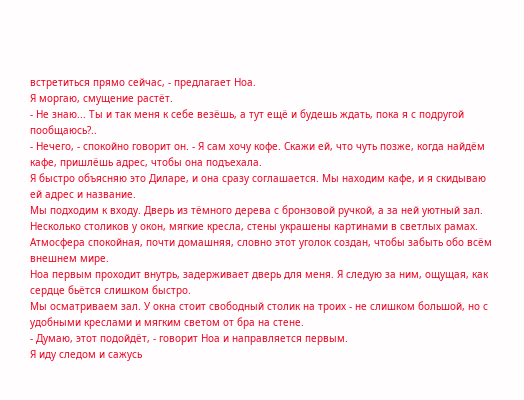встретиться прямо сейчас, - предлагает Ноа.
Я моргаю, смущение растёт.
- Не знаю... Ты и так меня к себе везёшь, а тут ещё и будешь ждать, пока я с подругой пообщаюсь?..
- Нечего, - спокойно говорит он. - Я сам хочу кофе. Скажи ей, что чуть позже, когда найдём кафе, пришлёшь адрес, чтобы она подъехала.
Я быстро объясняю это Диларе, и она сразу соглашается. Мы находим кафе, и я скидываю ей адрес и название.
Мы подходим к входу. Дверь из тёмного дерева с бронзовой ручкой, а за ней уютный зал.
Несколько столиков у окон, мягкие кресла, стены украшены картинами в светлых рамах. Атмосфера спокойная, почти домашняя, словно этот уголок создан, чтобы забыть обо всём внешнем мире.
Ноа первым проходит внутрь, задерживает дверь для меня. Я следую за ним, ощущая, как сердце бьётся слишком быстро.
Мы осматриваем зал. У окна стоит свободный столик на троих - не слишком большой, но с удобными креслами и мягким светом от бра на стене.
- Думаю, этот подойдёт, - говорит Ноа и направляется первым.
Я иду следом и сажусь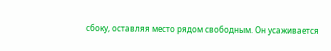сбоку, оставляя место рядом свободным. Он усаживается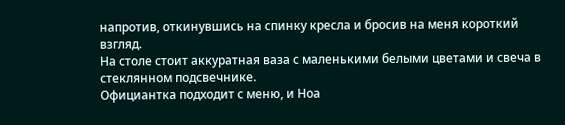напротив, откинувшись на спинку кресла и бросив на меня короткий взгляд.
На столе стоит аккуратная ваза с маленькими белыми цветами и свеча в стеклянном подсвечнике.
Официантка подходит с меню, и Ноа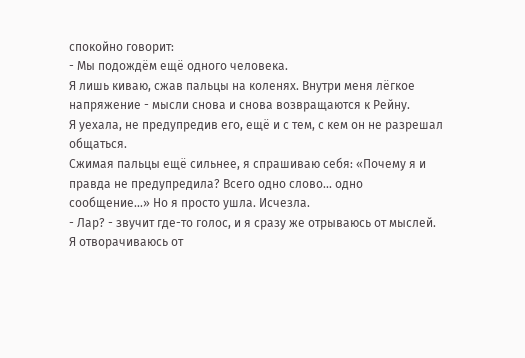спокойно говорит:
- Мы подождём ещё одного человека.
Я лишь киваю, сжав пальцы на коленях. Внутри меня лёгкое напряжение - мысли снова и снова возвращаются к Рейну.
Я уехала, не предупредив его, ещё и с тем, с кем он не разрешал общаться.
Сжимая пальцы ещё сильнее, я спрашиваю себя: «Почему я и правда не предупредила? Всего одно слово... одно сообщение...» Но я просто ушла. Исчезла.
- Лар? - звучит где-то голос, и я сразу же отрываюсь от мыслей.
Я отворачиваюсь от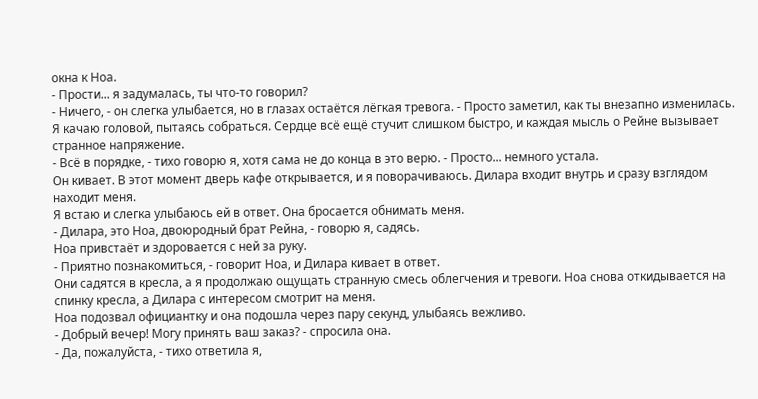окна к Ноа.
- Прости... я задумалась, ты что-то говорил?
- Ничего, - он слегка улыбается, но в глазах остаётся лёгкая тревога. - Просто заметил, как ты внезапно изменилась.
Я качаю головой, пытаясь собраться. Сердце всё ещё стучит слишком быстро, и каждая мысль о Рейне вызывает странное напряжение.
- Всё в порядке, - тихо говорю я, хотя сама не до конца в это верю. - Просто... немного устала.
Он кивает. В этот момент дверь кафе открывается, и я поворачиваюсь. Дилара входит внутрь и сразу взглядом находит меня.
Я встаю и слегка улыбаюсь ей в ответ. Она бросается обнимать меня.
- Дилара, это Ноа, двоюродный брат Рейна, - говорю я, садясь.
Ноа привстаёт и здоровается с ней за руку.
- Приятно познакомиться, - говорит Ноа, и Дилара кивает в ответ.
Они садятся в кресла, а я продолжаю ощущать странную смесь облегчения и тревоги. Ноа снова откидывается на спинку кресла, а Дилара с интересом смотрит на меня.
Ноа подозвал официантку и она подошла через пару секунд, улыбаясь вежливо.
- Добрый вечер! Могу принять ваш заказ? - спросила она.
- Да, пожалуйста, - тихо ответила я,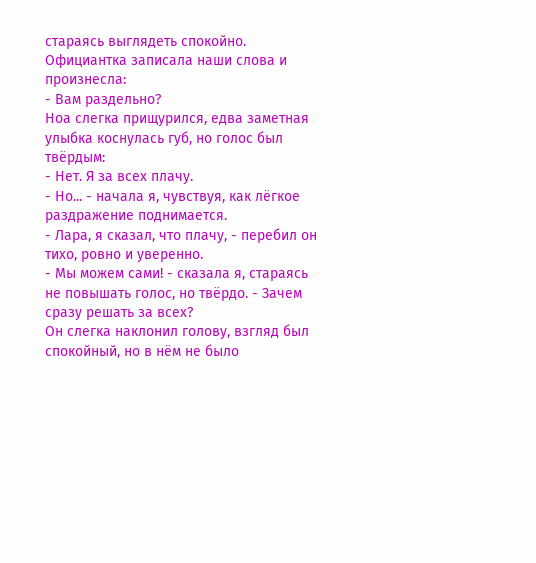стараясь выглядеть спокойно.
Официантка записала наши слова и произнесла:
- Вам раздельно?
Ноа слегка прищурился, едва заметная улыбка коснулась губ, но голос был твёрдым:
- Нет. Я за всех плачу.
- Но... - начала я, чувствуя, как лёгкое раздражение поднимается.
- Лара, я сказал, что плачу, - перебил он тихо, ровно и уверенно.
- Мы можем сами! - сказала я, стараясь не повышать голос, но твёрдо. - Зачем сразу решать за всех?
Он слегка наклонил голову, взгляд был спокойный, но в нём не было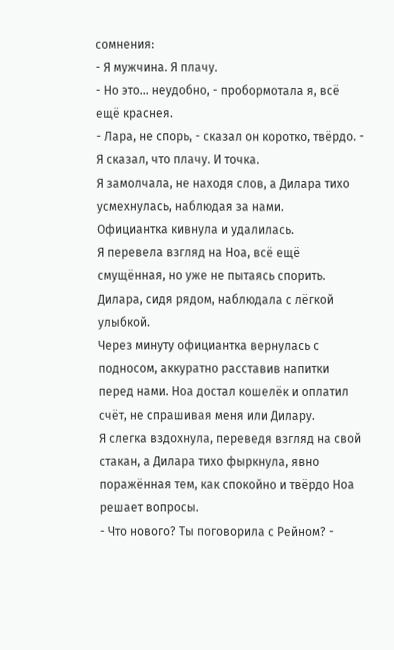сомнения:
- Я мужчина. Я плачу.
- Но это... неудобно, - пробормотала я, всё ещё краснея.
- Лара, не спорь, - сказал он коротко, твёрдо. - Я сказал, что плачу. И точка.
Я замолчала, не находя слов, а Дилара тихо усмехнулась, наблюдая за нами.
Официантка кивнула и удалилась.
Я перевела взгляд на Ноа, всё ещё смущённая, но уже не пытаясь спорить. Дилара, сидя рядом, наблюдала с лёгкой улыбкой.
Через минуту официантка вернулась с подносом, аккуратно расставив напитки перед нами. Ноа достал кошелёк и оплатил счёт, не спрашивая меня или Дилару.
Я слегка вздохнула, переведя взгляд на свой стакан, а Дилара тихо фыркнула, явно поражённая тем, как спокойно и твёрдо Ноа решает вопросы.
- Что нового? Ты поговорила с Рейном? -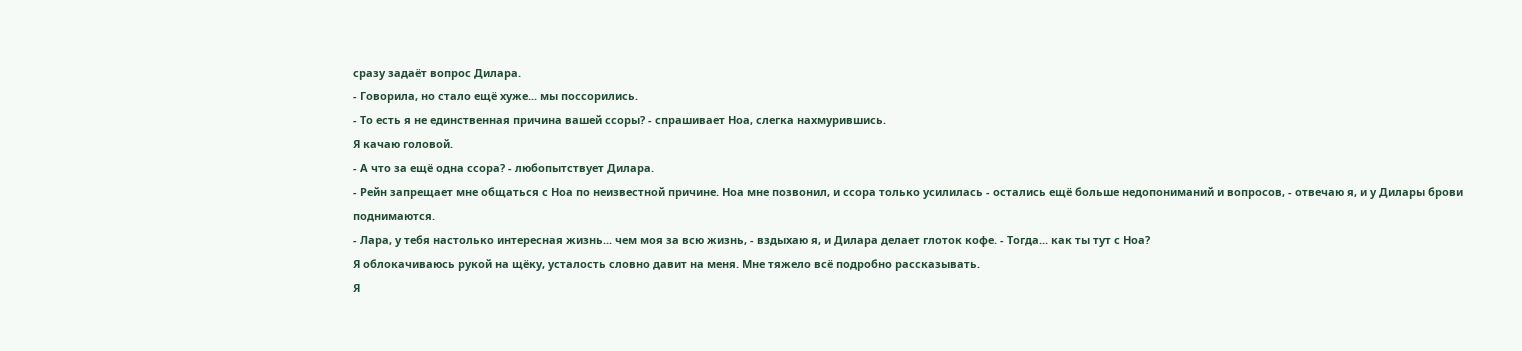сразу задаёт вопрос Дилара.
- Говорила, но стало ещё хуже... мы поссорились.
- То есть я не единственная причина вашей ссоры? - спрашивает Ноа, слегка нахмурившись.
Я качаю головой.
- А что за ещё одна ссора? - любопытствует Дилара.
- Рейн запрещает мне общаться с Ноа по неизвестной причине. Ноа мне позвонил, и ссора только усилилась - остались ещё больше недопониманий и вопросов, - отвечаю я, и у Дилары брови поднимаются.
- Лара, у тебя настолько интересная жизнь... чем моя за всю жизнь, - вздыхаю я, и Дилара делает глоток кофе. - Тогда... как ты тут с Ноа?
Я облокачиваюсь рукой на щёку, усталость словно давит на меня. Мне тяжело всё подробно рассказывать.
Я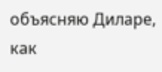объясняю Диларе, как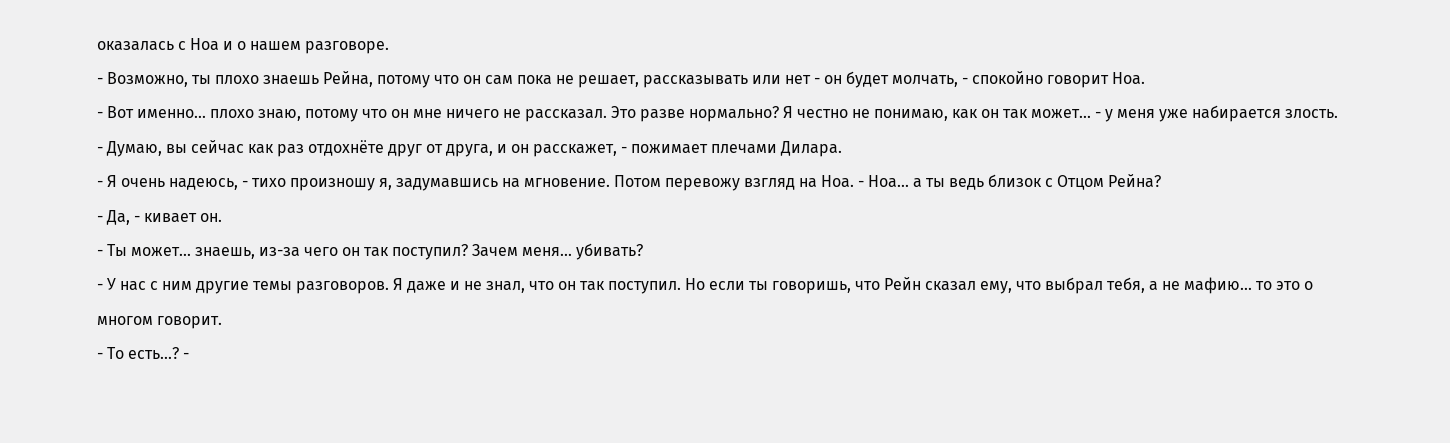оказалась с Ноа и о нашем разговоре.
- Возможно, ты плохо знаешь Рейна, потому что он сам пока не решает, рассказывать или нет - он будет молчать, - спокойно говорит Ноа.
- Вот именно... плохо знаю, потому что он мне ничего не рассказал. Это разве нормально? Я честно не понимаю, как он так может... - у меня уже набирается злость.
- Думаю, вы сейчас как раз отдохнёте друг от друга, и он расскажет, - пожимает плечами Дилара.
- Я очень надеюсь, - тихо произношу я, задумавшись на мгновение. Потом перевожу взгляд на Ноа. - Ноа... а ты ведь близок с Отцом Рейна?
- Да, - кивает он.
- Ты может... знаешь, из-за чего он так поступил? Зачем меня... убивать?
- У нас с ним другие темы разговоров. Я даже и не знал, что он так поступил. Но если ты говоришь, что Рейн сказал ему, что выбрал тебя, а не мафию... то это о многом говорит.
- То есть...? -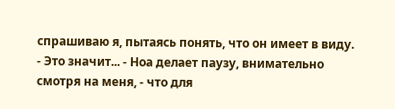спрашиваю я, пытаясь понять, что он имеет в виду.
- Это значит... - Ноа делает паузу, внимательно смотря на меня, - что для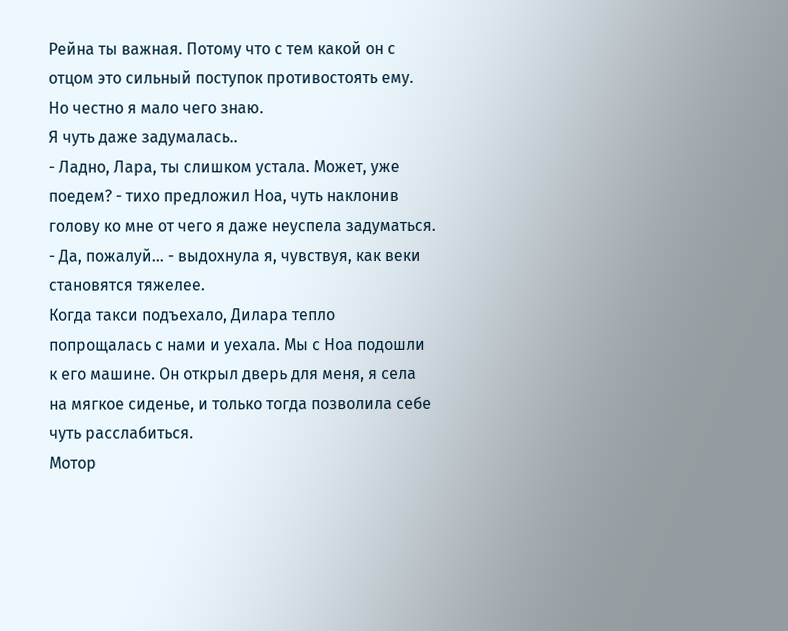Рейна ты важная. Потому что с тем какой он с отцом это сильный поступок противостоять ему. Но честно я мало чего знаю.
Я чуть даже задумалась..
- Ладно, Лара, ты слишком устала. Может, уже поедем? - тихо предложил Ноа, чуть наклонив голову ко мне от чего я даже неуспела задуматься.
- Да, пожалуй... - выдохнула я, чувствуя, как веки становятся тяжелее.
Когда такси подъехало, Дилара тепло попрощалась с нами и уехала. Мы с Ноа подошли к его машине. Он открыл дверь для меня, я села на мягкое сиденье, и только тогда позволила себе чуть расслабиться.
Мотор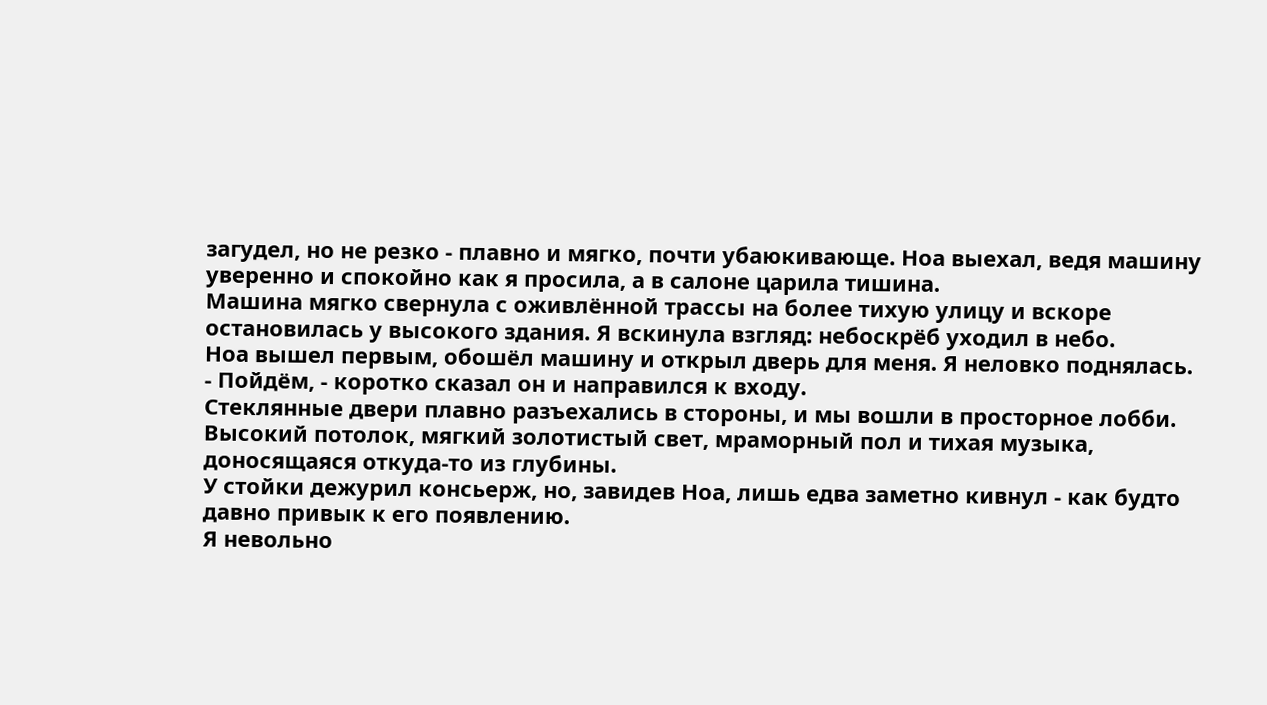загудел, но не резко - плавно и мягко, почти убаюкивающе. Ноа выехал, ведя машину уверенно и спокойно как я просила, а в салоне царила тишина.
Машина мягко свернула с оживлённой трассы на более тихую улицу и вскоре остановилась у высокого здания. Я вскинула взгляд: небоскрёб уходил в небо.
Ноа вышел первым, обошёл машину и открыл дверь для меня. Я неловко поднялась.
- Пойдём, - коротко сказал он и направился к входу.
Стеклянные двери плавно разъехались в стороны, и мы вошли в просторное лобби. Высокий потолок, мягкий золотистый свет, мраморный пол и тихая музыка, доносящаяся откуда-то из глубины.
У стойки дежурил консьерж, но, завидев Ноа, лишь едва заметно кивнул - как будто давно привык к его появлению.
Я невольно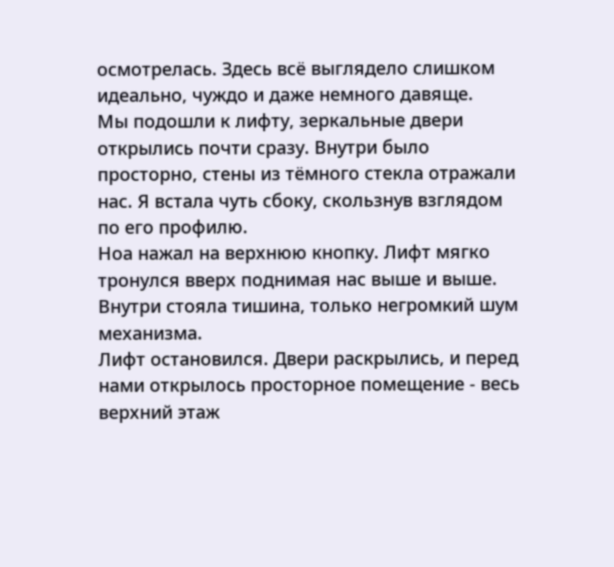осмотрелась. Здесь всё выглядело слишком идеально, чуждо и даже немного давяще.
Мы подошли к лифту, зеркальные двери открылись почти сразу. Внутри было просторно, стены из тёмного стекла отражали нас. Я встала чуть сбоку, скользнув взглядом по его профилю.
Ноа нажал на верхнюю кнопку. Лифт мягко тронулся вверх поднимая нас выше и выше. Внутри стояла тишина, только негромкий шум механизма.
Лифт остановился. Двери раскрылись, и перед нами открылось просторное помещение - весь верхний этаж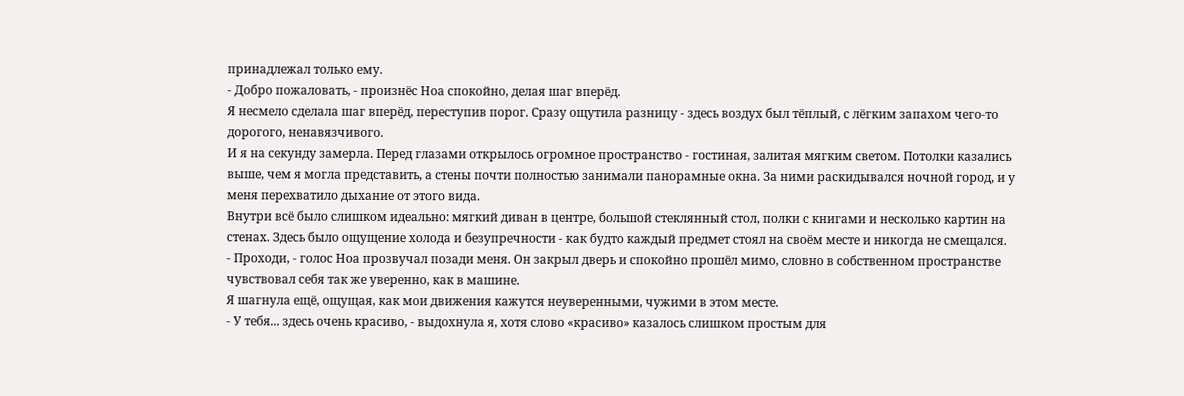принадлежал только ему.
- Добро пожаловать, - произнёс Ноа спокойно, делая шаг вперёд.
Я несмело сделала шаг вперёд, переступив порог. Сразу ощутила разницу - здесь воздух был тёплый, с лёгким запахом чего-то дорогого, ненавязчивого.
И я на секунду замерла. Перед глазами открылось огромное пространство - гостиная, залитая мягким светом. Потолки казались выше, чем я могла представить, а стены почти полностью занимали панорамные окна. За ними раскидывался ночной город, и у меня перехватило дыхание от этого вида.
Внутри всё было слишком идеально: мягкий диван в центре, большой стеклянный стол, полки с книгами и несколько картин на стенах. Здесь было ощущение холода и безупречности - как будто каждый предмет стоял на своём месте и никогда не смещался.
- Проходи, - голос Ноа прозвучал позади меня. Он закрыл дверь и спокойно прошёл мимо, словно в собственном пространстве чувствовал себя так же уверенно, как в машине.
Я шагнула ещё, ощущая, как мои движения кажутся неуверенными, чужими в этом месте.
- У тебя... здесь очень красиво, - выдохнула я, хотя слово «красиво» казалось слишком простым для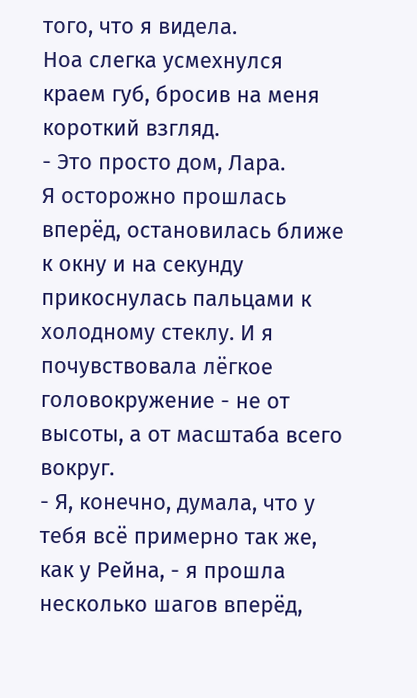того, что я видела.
Ноа слегка усмехнулся краем губ, бросив на меня короткий взгляд.
- Это просто дом, Лара.
Я осторожно прошлась вперёд, остановилась ближе к окну и на секунду прикоснулась пальцами к холодному стеклу. И я почувствовала лёгкое головокружение - не от высоты, а от масштаба всего вокруг.
- Я, конечно, думала, что у тебя всё примерно так же, как у Рейна, - я прошла несколько шагов вперёд,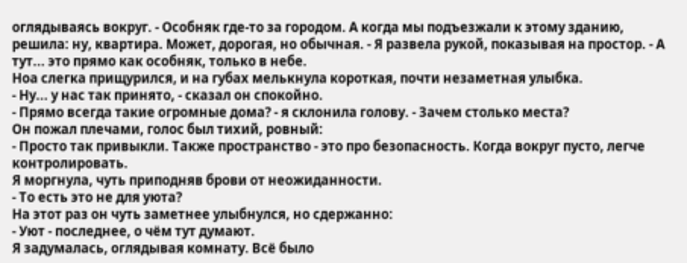оглядываясь вокруг. - Особняк где-то за городом. А когда мы подъезжали к этому зданию, решила: ну, квартира. Может, дорогая, но обычная. - Я развела рукой, показывая на простор. - А тут... это прямо как особняк, только в небе.
Ноа слегка прищурился, и на губах мелькнула короткая, почти незаметная улыбка.
- Ну... у нас так принято, - сказал он спокойно.
- Прямо всегда такие огромные дома? - я склонила голову. - Зачем столько места?
Он пожал плечами, голос был тихий, ровный:
- Просто так привыкли. Также пространство - это про безопасность. Когда вокруг пусто, легче контролировать.
Я моргнула, чуть приподняв брови от неожиданности.
- То есть это не для уюта?
На этот раз он чуть заметнее улыбнулся, но сдержанно:
- Уют - последнее, о чём тут думают.
Я задумалась, оглядывая комнату. Всё было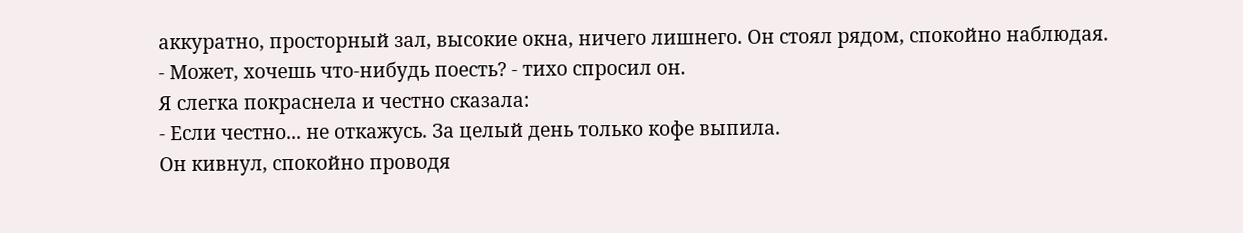аккуратно, просторный зал, высокие окна, ничего лишнего. Он стоял рядом, спокойно наблюдая.
- Может, хочешь что-нибудь поесть? - тихо спросил он.
Я слегка покраснела и честно сказала:
- Если честно... не откажусь. За целый день только кофе выпила.
Он кивнул, спокойно проводя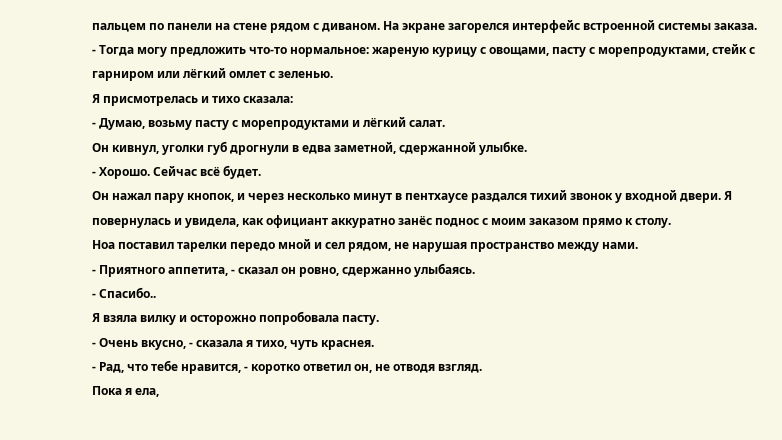пальцем по панели на стене рядом с диваном. На экране загорелся интерфейс встроенной системы заказа.
- Тогда могу предложить что-то нормальное: жареную курицу с овощами, пасту с морепродуктами, стейк с гарниром или лёгкий омлет с зеленью.
Я присмотрелась и тихо сказала:
- Думаю, возьму пасту с морепродуктами и лёгкий салат.
Он кивнул, уголки губ дрогнули в едва заметной, сдержанной улыбке.
- Хорошо. Сейчас всё будет.
Он нажал пару кнопок, и через несколько минут в пентхаусе раздался тихий звонок у входной двери. Я повернулась и увидела, как официант аккуратно занёс поднос с моим заказом прямо к столу.
Ноа поставил тарелки передо мной и сел рядом, не нарушая пространство между нами.
- Приятного аппетита, - сказал он ровно, сдержанно улыбаясь.
- Спасибо..
Я взяла вилку и осторожно попробовала пасту.
- Очень вкусно, - сказала я тихо, чуть краснея.
- Рад, что тебе нравится, - коротко ответил он, не отводя взгляд.
Пока я ела,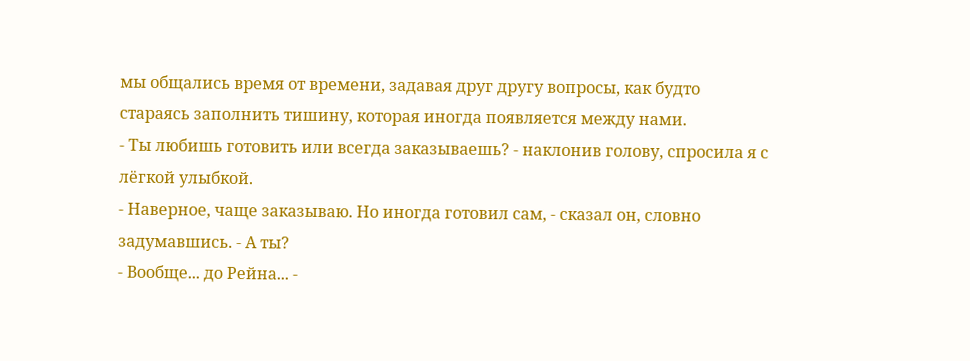мы общались время от времени, задавая друг другу вопросы, как будто стараясь заполнить тишину, которая иногда появляется между нами.
- Ты любишь готовить или всегда заказываешь? - наклонив голову, спросила я с лёгкой улыбкой.
- Наверное, чаще заказываю. Но иногда готовил сам, - сказал он, словно задумавшись. - А ты?
- Вообще... до Рейна... -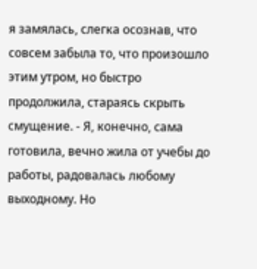я замялась, слегка осознав, что совсем забыла то, что произошло этим утром, но быстро продолжила, стараясь скрыть смущение. - Я, конечно, сама готовила, вечно жила от учебы до работы, радовалась любому выходному. Но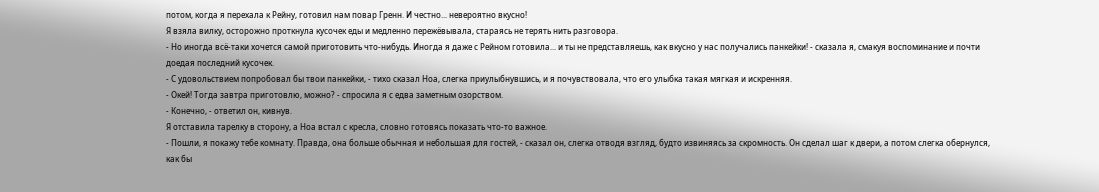потом, когда я перехала к Рейну, готовил нам повар Гренн. И честно... невероятно вкусно!
Я взяла вилку, осторожно проткнула кусочек еды и медленно пережёвывала, стараясь не терять нить разговора.
- Но иногда всё-таки хочется самой приготовить что-нибудь. Иногда я даже с Рейном готовила... и ты не представляешь, как вкусно у нас получались панкейки! - сказала я, смакуя воспоминание и почти доедая последний кусочек.
- С удовольствием попробовал бы твои панкейки, - тихо сказал Ноа, слегка приулыбнувшись, и я почувствовала, что его улыбка такая мягкая и искренняя.
- Окей! Тогда завтра приготовлю, можно? - спросила я с едва заметным озорством.
- Конечно, - ответил он, кивнув.
Я отставила тарелку в сторону, а Ноа встал с кресла, словно готовясь показать что-то важное.
- Пошли, я покажу тебе комнату. Правда, она больше обычная и небольшая для гостей, - сказал он, слегка отводя взгляд, будто извиняясь за скромность. Он сделал шаг к двери, а потом слегка обернулся, как бы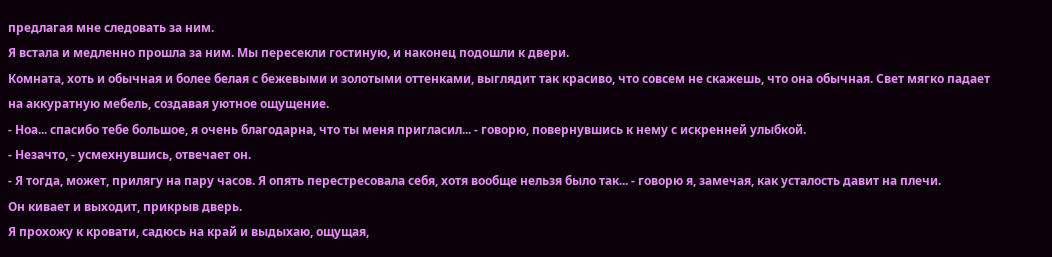предлагая мне следовать за ним.
Я встала и медленно прошла за ним. Мы пересекли гостиную, и наконец подошли к двери.
Комната, хоть и обычная и более белая с бежевыми и золотыми оттенками, выглядит так красиво, что совсем не скажешь, что она обычная. Свет мягко падает на аккуратную мебель, создавая уютное ощущение.
- Ноа... спасибо тебе большое, я очень благодарна, что ты меня пригласил... - говорю, повернувшись к нему с искренней улыбкой.
- Незачто, - усмехнувшись, отвечает он.
- Я тогда, может, прилягу на пару часов. Я опять перестресовала себя, хотя вообще нельзя было так... - говорю я, замечая, как усталость давит на плечи.
Он кивает и выходит, прикрыв дверь.
Я прохожу к кровати, садюсь на край и выдыхаю, ощущая,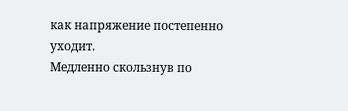как напряжение постепенно уходит.
Медленно скользнув по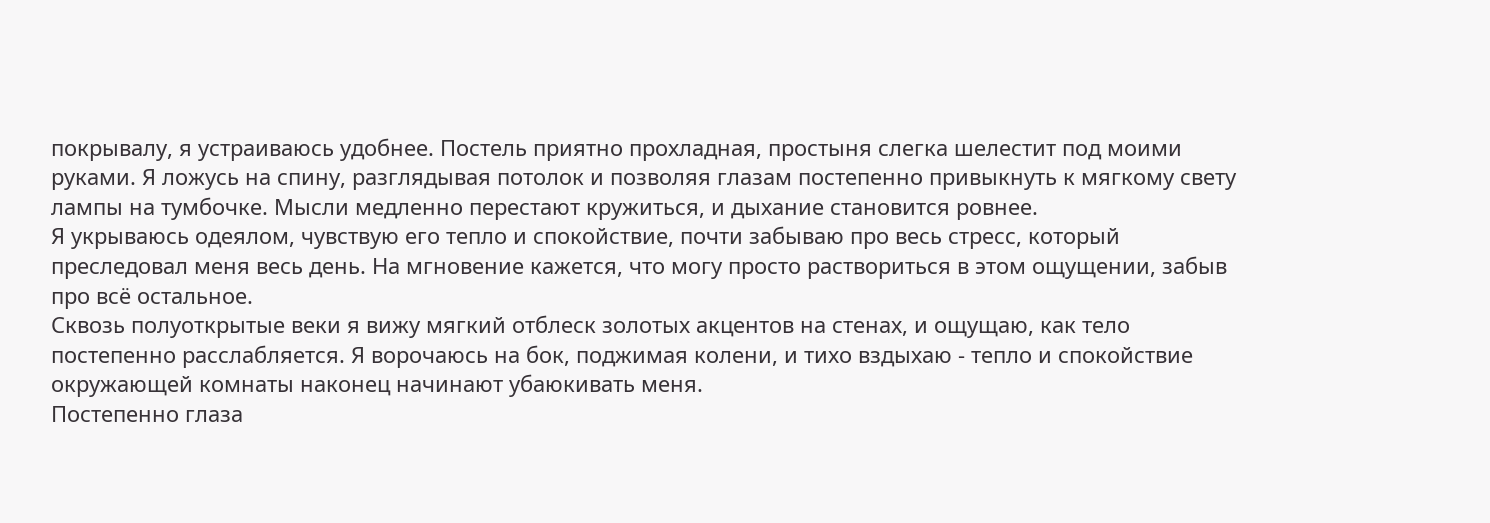покрывалу, я устраиваюсь удобнее. Постель приятно прохладная, простыня слегка шелестит под моими руками. Я ложусь на спину, разглядывая потолок и позволяя глазам постепенно привыкнуть к мягкому свету лампы на тумбочке. Мысли медленно перестают кружиться, и дыхание становится ровнее.
Я укрываюсь одеялом, чувствую его тепло и спокойствие, почти забываю про весь стресс, который преследовал меня весь день. На мгновение кажется, что могу просто раствориться в этом ощущении, забыв про всё остальное.
Сквозь полуоткрытые веки я вижу мягкий отблеск золотых акцентов на стенах, и ощущаю, как тело постепенно расслабляется. Я ворочаюсь на бок, поджимая колени, и тихо вздыхаю - тепло и спокойствие окружающей комнаты наконец начинают убаюкивать меня.
Постепенно глаза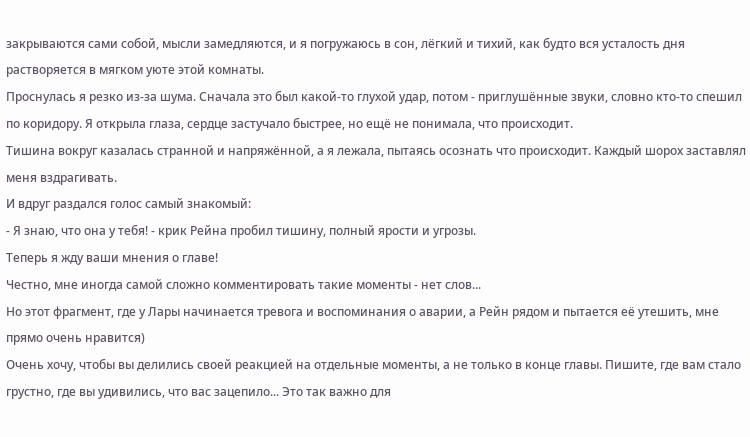закрываются сами собой, мысли замедляются, и я погружаюсь в сон, лёгкий и тихий, как будто вся усталость дня растворяется в мягком уюте этой комнаты.
Проснулась я резко из-за шума. Сначала это был какой-то глухой удар, потом - приглушённые звуки, словно кто-то спешил по коридору. Я открыла глаза, сердце застучало быстрее, но ещё не понимала, что происходит.
Тишина вокруг казалась странной и напряжённой, а я лежала, пытаясь осознать что происходит. Каждый шорох заставлял меня вздрагивать.
И вдруг раздался голос самый знакомый:
- Я знаю, что она у тебя! - крик Рейна пробил тишину, полный ярости и угрозы.
Теперь я жду ваши мнения о главе!
Честно, мне иногда самой сложно комментировать такие моменты - нет слов...
Но этот фрагмент, где у Лары начинается тревога и воспоминания о аварии, а Рейн рядом и пытается её утешить, мне прямо очень нравится)
Очень хочу, чтобы вы делились своей реакцией на отдельные моменты, а не только в конце главы. Пишите, где вам стало грустно, где вы удивились, что вас зацепило... Это так важно для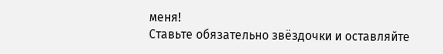меня!
Ставьте обязательно звёздочки и оставляйте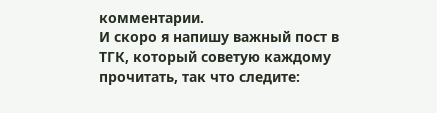комментарии.
И скоро я напишу важный пост в ТГК, который советую каждому прочитать, так что следите: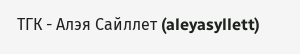ТГК - Алэя Сайллет (aleyasyllett)